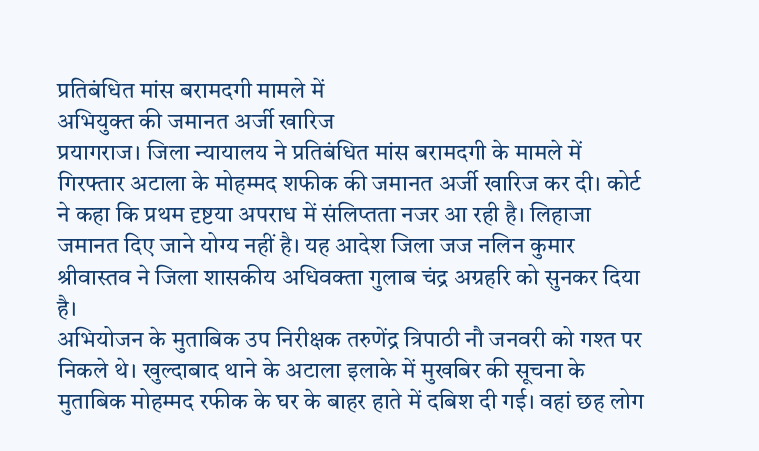प्रतिबंधित मांस बरामदगी मामले में
अभियुक्त की जमानत अर्जी खारिज
प्रयागराज। जिला न्यायालय ने प्रतिबंधित मांस बरामदगी के मामले में गिरफ्तार अटाला के मोहम्मद शफीक की जमानत अर्जी खारिज कर दी। कोर्ट ने कहा कि प्रथम दृष्टया अपराध में संलिप्तता नजर आ रही है। लिहाजा जमानत दिए जाने योग्य नहीं है। यह आदेश जिला जज नलिन कुमार श्रीवास्तव ने जिला शासकीय अधिवक्ता गुलाब चंद्र अग्रहरि को सुनकर दिया है।
अभियोजन के मुताबिक उप निरीक्षक तरुणेंद्र त्रिपाठी नौ जनवरी को गश्त पर निकले थे। खुल्दाबाद थाने के अटाला इलाके में मुखबिर की सूचना के मुताबिक मोहम्मद रफीक के घर के बाहर हाते में दबिश दी गई। वहां छह लोग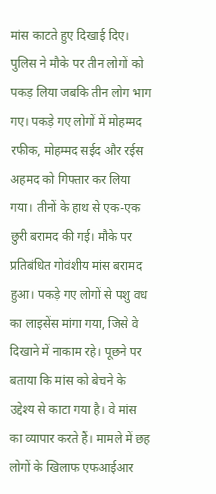मांस काटते हुए दिखाई दिए। पुलिस ने मौके पर तीन लोगों को पकड़ लिया जबकि तीन लोग भाग गए। पकड़े गए लोगों में मोहम्मद रफीक, मोहम्मद सईद और रईस अहमद को गिफ्तार कर लिया गया। तीनों के हाथ से एक-एक छुरी बरामद की गई। मौके पर प्रतिबंधित गोवंशीय मांस बरामद हुआ। पकड़े गए लोगों से पशु वध का लाइसेंस मांगा गया, जिसे वे दिखाने में नाकाम रहे। पूछने पर बताया कि मांस को बेचने के उद्देश्य से काटा गया है। वे मांस का व्यापार करते हैं। मामले में छह लोगों के खिलाफ एफआईआर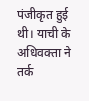पंजीकृत हुई थी। याची के अधिवक्ता ने तर्क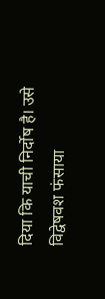दिया कि याची निर्दोष है। उसे विद्वेषवश फंसाया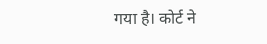गया है। कोर्ट ने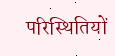परिस्थितियों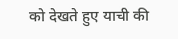को देखते हुए याची की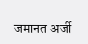जमानत अर्जी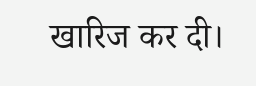खारिज कर दी।